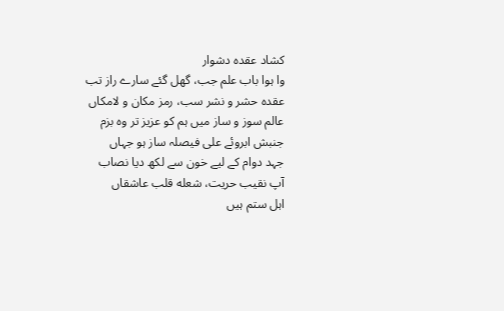کشاد عقده دشوار
وا ہوا باب علم جب، گھل گئے سارے راز تب
عقده حشر و نشر سب، رمز مکان و لامکاں
عالم سوز و ساز میں ہم کو عزیز تر وہ بزم
جنبش ابروئے علی فیصلہ ساز ہو جہاں
جہد دوام کے لیے خون سے لکھ دیا نصاب
آپ نقیب حریت، شعله قلب عاشقاں
اہل ستم ہیں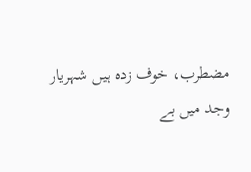مضطرب، خوف زدہ ہیں شہریار
وجد میں بے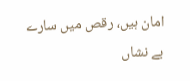امان ہیں، رقص میں سارے بے نشاں